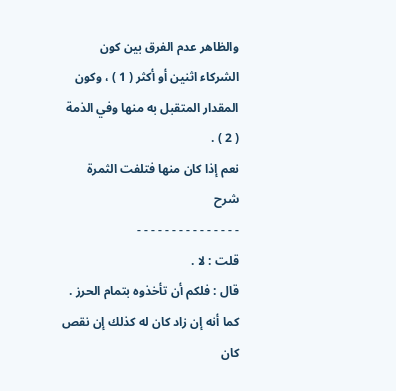والظاهر عدم الفرق بين كون الشركاء اثنين أو أكثر ( 1 ) ، وكون المقدار المتقبل به منها وفي الذمة ( 2 ) .
نعم إذا كان منها فتلفت الثمرة
شرح
- - - - - - - - - - - - - - -
قلت : لا .
قال : فلكم أن تأخذوه بتمام الحرز .
كما أنه إن زاد كان له كذلك إن نقص كان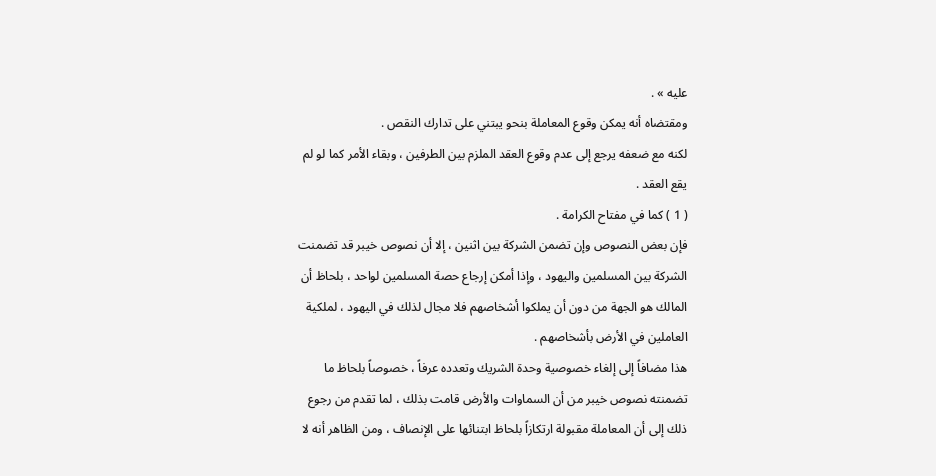عليه » .
ومقتضاه أنه يمكن وقوع المعاملة بنحو يبتني على تدارك النقص .
لكنه مع ضعفه يرجع إلى عدم وقوع العقد الملزم بين الطرفين ، وبقاء الأمر كما لو لم يقع العقد .
( 1 ) كما في مفتاح الكرامة .
فإن بعض النصوص وإن تضمن الشركة بين اثنين ، إلا أن نصوص خيبر قد تضمنت الشركة بين المسلمين واليهود ، وإذا أمكن إرجاع حصة المسلمين لواحد ، بلحاظ أن المالك هو الجهة من دون أن يملكوا أشخاصهم فلا مجال لذلك في اليهود ، لملكية العاملين في الأرض بأشخاصهم .
هذا مضافاً إلى إلغاء خصوصية وحدة الشريك وتعدده عرفاً ، خصوصاً بلحاظ ما تضمنته نصوص خيبر من أن السماوات والأرض قامت بذلك ، لما تقدم من رجوع ذلك إلى أن المعاملة مقبولة ارتكازاً بلحاظ ابتنائها على الإنصاف ، ومن الظاهر أنه لا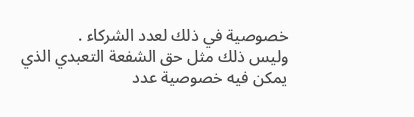خصوصية في ذلك لعدد الشركاء .
وليس ذلك مثل حق الشفعة التعبدي الذي يمكن فيه خصوصية عدد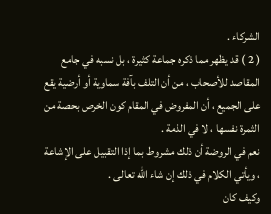الشركاء .
( 2 ) قد يظهر مما ذكره جماعة كثيرة ، بل نسبه في جامع المقاصد للأصحاب ، من أن التلف بآفة سماوية أو أرضية يقع على الجميع ، أن المفروض في المقام كون الخرص بحصة من الثمرة نفسها ، لا في الذمة .
نعم في الروضة أن ذلك مشروط بما إذا التقبيل على الإشاعة ، ويأتي الكلام في ذلك إن شاء الله تعالى .
وكيف كان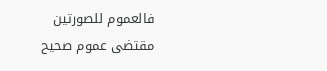فالعموم للصورتين مقتضى عموم صحيح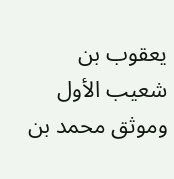يعقوب بن شعيب الأول وموثق محمد بن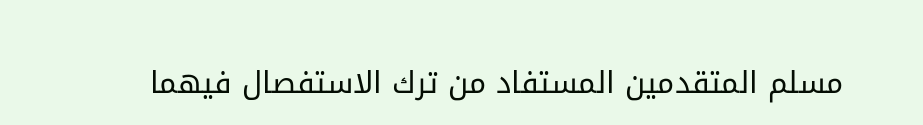مسلم المتقدمين المستفاد من ترك الاستفصال فيهما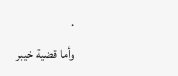.
وأما قضية خيبر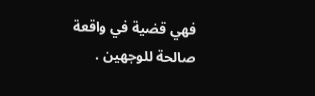فهي قضية في واقعة صالحة للوجهين .